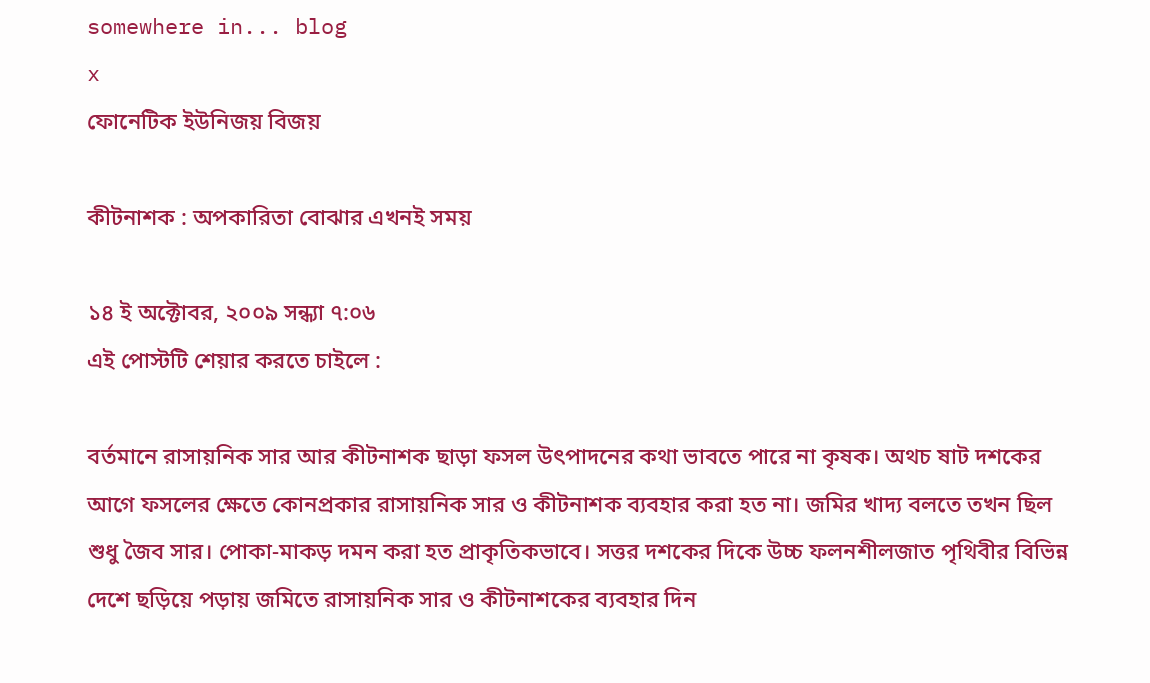somewhere in... blog
x
ফোনেটিক ইউনিজয় বিজয়

কীটনাশক : অপকারিতা বোঝার এখনই সময়

১৪ ই অক্টোবর, ২০০৯ সন্ধ্যা ৭:০৬
এই পোস্টটি শেয়ার করতে চাইলে :

বর্তমানে রাসায়নিক সার আর কীটনাশক ছাড়া ফসল উৎপাদনের কথা ভাবতে পারে না কৃষক। অথচ ষাট দশকের আগে ফসলের ক্ষেতে কোনপ্রকার রাসায়নিক সার ও কীটনাশক ব্যবহার করা হত না। জমির খাদ্য বলতে তখন ছিল শুধু জৈব সার। পোকা-মাকড় দমন করা হত প্রাকৃতিকভাবে। সত্তর দশকের দিকে উচ্চ ফলনশীলজাত পৃথিবীর বিভিন্ন দেশে ছড়িয়ে পড়ায় জমিতে রাসায়নিক সার ও কীটনাশকের ব্যবহার দিন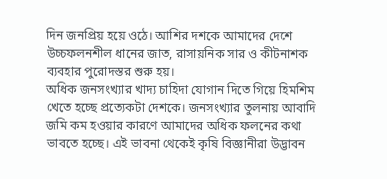দিন জনপ্রিয় হয়ে ওঠে। আশির দশকে আমাদের দেশে উচ্চফলনশীল ধানের জাত, রাসায়নিক সার ও কীটনাশক ব্যবহার পুরোদস্তর শুরু হয়।
অধিক জনসংখ্যার খাদ্য চাহিদা যোগান দিতে গিয়ে হিমশিম খেতে হচ্ছে প্রত্যেকটা দেশকে। জনসংখ্যার তুলনায় আবাদি জমি কম হওয়ার কারণে আমাদের অধিক ফলনের কথা ভাবতে হচ্ছে। এই ভাবনা থেকেই কৃষি বিজ্ঞানীরা উদ্ভাবন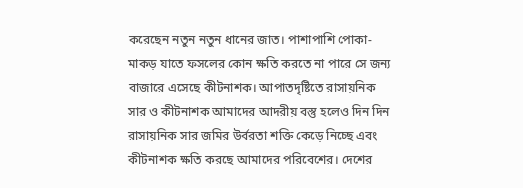করেছেন নতুন নতুন ধানের জাত। পাশাপাশি পোকা-মাকড় যাতে ফসলের কোন ক্ষতি করতে না পারে সে জন্য বাজারে এসেছে কীটনাশক। আপাতদৃষ্টিতে রাসায়নিক সার ও কীটনাশক আমাদের আদরীয় বস্তু হলেও দিন দিন রাসায়নিক সার জমির উর্বরতা শক্তি কেড়ে নিচ্ছে এবং কীটনাশক ক্ষতি করছে আমাদের পরিবেশের। দেশের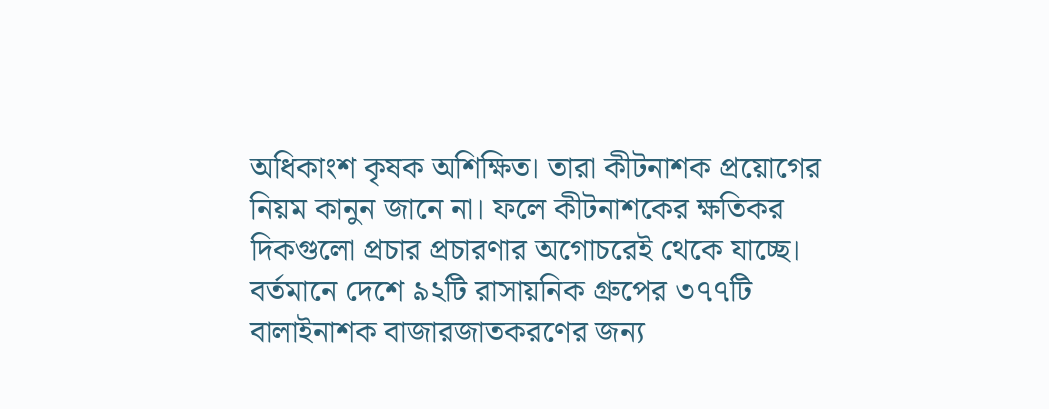অধিকাংশ কৃষক অশিক্ষিত। তারা কীটনাশক প্রয়োগের নিয়ম কানুন জানে না। ফলে কীটনাশকের ক্ষতিকর দিকগুলো প্রচার প্রচারণার অগোচরেই থেকে যাচ্ছে। বর্তমানে দেশে ৯২টি রাসায়নিক গ্রুপের ৩৭৭টি বালাইনাশক বাজারজাতকরণের জন্য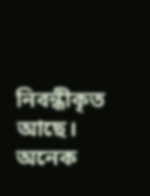নিবন্ধীকৃত আছে। অনেক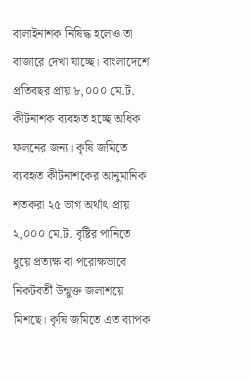বালাইনাশক নিষিদ্ধ হলেও তা বাজারে দেখা যাচ্ছে। বাংলাদেশে প্রতিবছর প্রায় ৮,০০০ মে.ট. কীটনাশক ব্যবহৃত হচ্ছে অধিক ফলনের জন্য। কৃষি জমিতে ব্যবহৃত কীটনাশকের আনুমানিক শতকরা ২৫ ভাগ অর্থাৎ প্রায় ২,০০০ মে.ট. বৃষ্টির পানিতে ধুয়ে প্রত্যক্ষ বা পরোক্ষভাবে নিকটবর্তী উন্মুক্ত জলাশয়ে মিশছে। কৃষি জমিতে এত ব্যাপক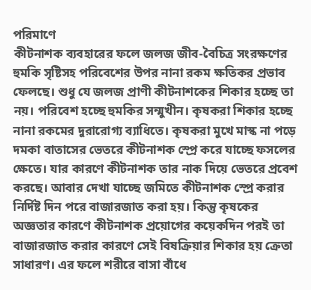পরিমাণে
কীটনাশক ব্যবহারের ফলে জলজ জীব-বৈচিত্র সংরক্ষণের হুমকি সৃষ্টিসহ পরিবেশের উপর নানা রকম ক্ষতিকর প্রভাব ফেলছে। শুধু যে জলজ প্রাণী কীটনাশকের শিকার হচ্ছে তা নয়। পরিবেশ হচ্ছে হুমকির সন্মুখীন। কৃষকরা শিকার হচ্ছে নানা রকমের দুরারোগ্য ব্যাধিতে। কৃষকরা মুখে মাস্ক না পড়ে দমকা বাতাসের ভেতরে কীটনাশক স্প্রে করে যাচ্ছে ফসলের ক্ষেতে। যার কারণে কীটনাশক তার নাক দিয়ে ভেতরে প্রবেশ করছে। আবার দেখা যাচ্ছে জমিতে কীটনাশক স্প্রে করার নির্দিষ্ট দিন পরে বাজারজাত করা হয়। কিন্তু কৃষকের অজ্ঞতার কারণে কীটনাশক প্রয়োগের কয়েকদিন পরই তা বাজারজাত করার কারণে সেই বিষক্রিয়ার শিকার হয় ক্রেতা সাধারণ। এর ফলে শরীরে বাসা বাঁধে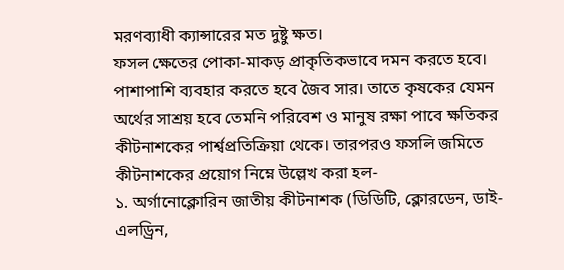মরণব্যাধী ক্যান্সারের মত দুষ্টু ক্ষত।
ফসল ক্ষেতের পোকা-মাকড় প্রাকৃতিকভাবে দমন করতে হবে। পাশাপাশি ব্যবহার করতে হবে জৈব সার। তাতে কৃষকের যেমন অর্থের সাশ্রয় হবে তেমনি পরিবেশ ও মানুষ রক্ষা পাবে ক্ষতিকর কীটনাশকের পার্শ্বপ্রতিক্রিয়া থেকে। তারপরও ফসলি জমিতে কীটনাশকের প্রয়োগ নিম্নে উল্লেখ করা হল-
১. অর্গানোক্লোরিন জাতীয় কীটনাশক (ডিডিটি, ক্লোরডেন, ডাই-এলড্রিন,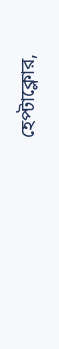হেপ্টাক্লোর,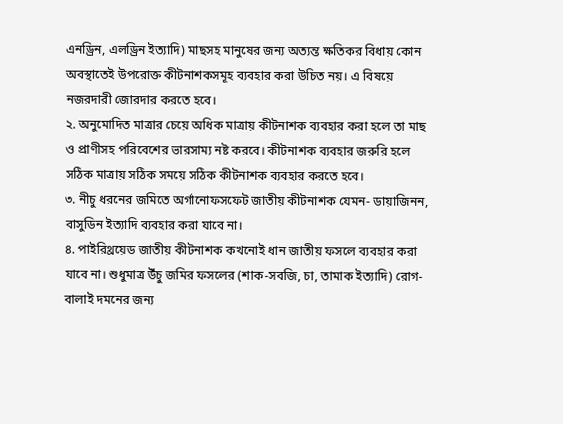এনড্রিন, এলড্রিন ইত্যাদি) মাছসহ মানুষের জন্য অত্যন্ত ক্ষতিকর বিধায় কোন অবস্থাতেই উপরোক্ত কীটনাশকসমূহ ব্যবহার করা উচিত নয়। এ বিষয়ে নজরদারী জোরদার করতে হবে।
২. অনুমোদিত মাত্রার চেয়ে অধিক মাত্রায় কীটনাশক ব্যবহার করা হলে তা মাছ ও প্রাণীসহ পরিবেশের ভারসাম্য নষ্ট করবে। কীটনাশক ব্যবহার জরুরি হলে সঠিক মাত্রায় সঠিক সময়ে সঠিক কীটনাশক ব্যবহার করতে হবে।
৩. নীচু ধরনের জমিতে অর্গানোফসফেট জাতীয় কীটনাশক যেমন- ডায়াজিনন, বাসুডিন ইত্যাদি ব্যবহার করা যাবে না।
৪. পাইরিথ্রয়েড জাতীয় কীটনাশক কখনোই ধান জাতীয় ফসলে ব্যবহার করা যাবে না। শুধুমাত্র উঁচু জমির ফসলের (শাক-সবজি, চা, তামাক ইত্যাদি) রোগ-বালাই দমনের জন্য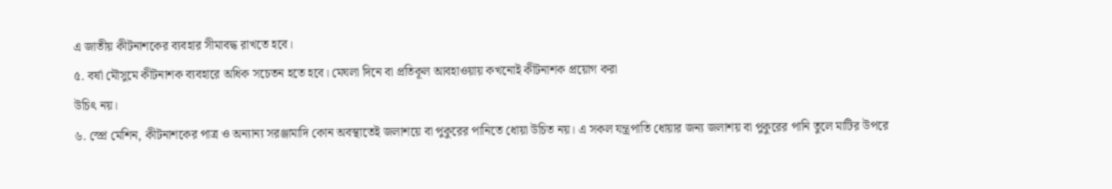এ জাতীয় কীটনাশকের ব্যবহার সীমাবদ্ধ রাখতে হবে।
৫. বর্ষা মৌসুমে কীটনাশক ব্যবহারে অধিক সচেতন হতে হবে। মেঘলা দিনে বা প্রতিকূল আবহাওয়ায় কখনোই কীটনাশক প্রয়োগ করা
উচিৎ নয়।
৬. স্প্রে মেশিন, কীটনাশকের পাত্র ও অন্যান্য সরঞ্জামাদি কোন অবস্থাতেই জলাশয়ে বা পুকুরের পানিতে ধোয়া উচিত নয়। এ সকল যন্ত্রপাতি ধোয়ার জন্য জলাশয় বা পুকুরের পানি তুলে মাটির উপরে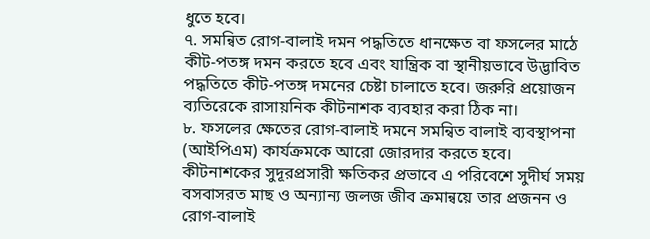ধুতে হবে।
৭. সমন্বিত রোগ-বালাই দমন পদ্ধতিতে ধানক্ষেত বা ফসলের মাঠে কীট-পতঙ্গ দমন করতে হবে এবং যান্ত্রিক বা স্থানীয়ভাবে উদ্ভাবিত পদ্ধতিতে কীট-পতঙ্গ দমনের চেষ্টা চালাতে হবে। জরুরি প্রয়োজন ব্যতিরেকে রাসায়নিক কীটনাশক ব্যবহার করা ঠিক না।
৮. ফসলের ক্ষেতের রোগ-বালাই দমনে সমন্বিত বালাই ব্যবস্থাপনা (আইপিএম) কার্যক্রমকে আরো জোরদার করতে হবে।
কীটনাশকের সুদূরপ্রসারী ক্ষতিকর প্রভাবে এ পরিবেশে সুদীর্ঘ সময় বসবাসরত মাছ ও অন্যান্য জলজ জীব ক্রমান্বয়ে তার প্রজনন ও রোগ-বালাই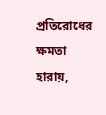প্রতিরোধের ক্ষমতা হারায়,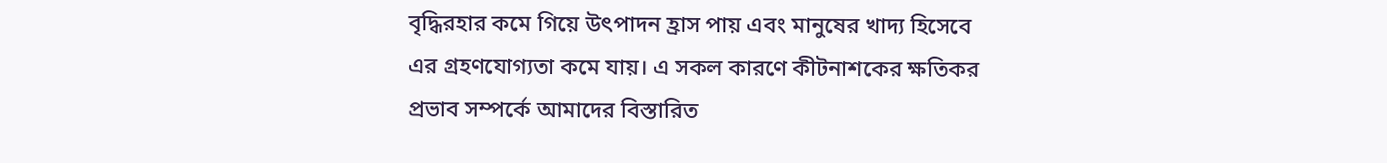বৃদ্ধিরহার কমে গিয়ে উৎপাদন হ্রাস পায় এবং মানুষের খাদ্য হিসেবে এর গ্রহণযোগ্যতা কমে যায়। এ সকল কারণে কীটনাশকের ক্ষতিকর প্রভাব সম্পর্কে আমাদের বিস্তারিত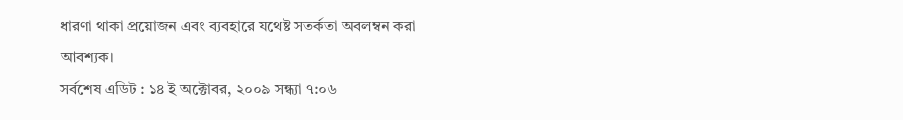ধারণা থাকা প্রয়োজন এবং ব্যবহারে যথেষ্ট সতর্কতা অবলম্বন করা আবশ্যক।
সর্বশেষ এডিট : ১৪ ই অক্টোবর, ২০০৯ সন্ধ্যা ৭:০৬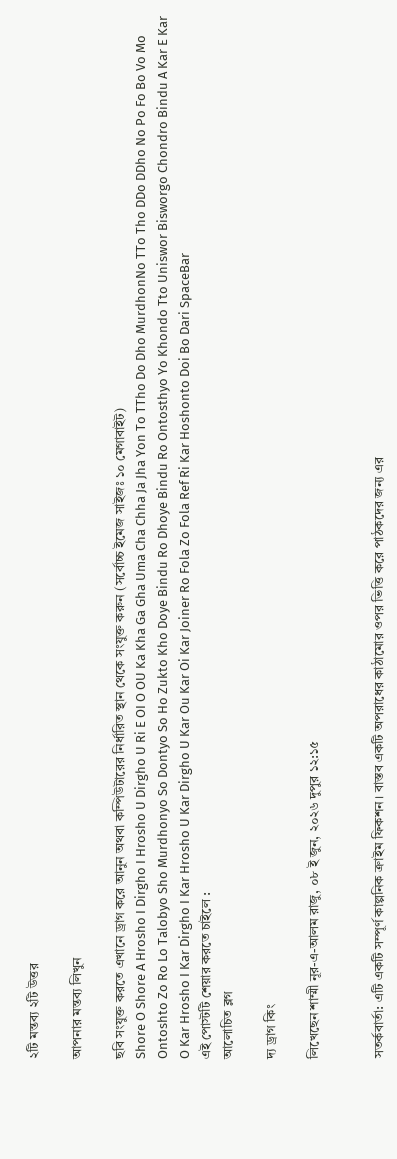২টি মন্তব্য ২টি উত্তর

আপনার মন্তব্য লিখুন

ছবি সংযুক্ত করতে এখানে ড্রাগ করে আনুন অথবা কম্পিউটারের নির্ধারিত স্থান থেকে সংযুক্ত করুন (সর্বোচ্চ ইমেজ সাইজঃ ১০ মেগাবাইট)
Shore O Shore A Hrosho I Dirgho I Hrosho U Dirgho U Ri E OI O OU Ka Kha Ga Gha Uma Cha Chha Ja Jha Yon To TTho Do Dho MurdhonNo TTo Tho DDo DDho No Po Fo Bo Vo Mo Ontoshto Zo Ro Lo Talobyo Sho Murdhonyo So Dontyo So Ho Zukto Kho Doye Bindu Ro Dhoye Bindu Ro Ontosthyo Yo Khondo Tto Uniswor Bisworgo Chondro Bindu A Kar E Kar O Kar Hrosho I Kar Dirgho I Kar Hrosho U Kar Dirgho U Kar Ou Kar Oi Kar Joiner Ro Fola Zo Fola Ref Ri Kar Hoshonto Doi Bo Dari SpaceBar
এই পোস্টটি শেয়ার করতে চাইলে :
আলোচিত ব্লগ

দ্য ড্রাগ কিং

লিখেছেন শাম্মী নূর-এ-আলম রাজু, ০৮ ই জুন, ২০২৬ দুপুর ১২:১৫


সতর্কবার্তা: এটি একটি সম্পূর্ণ কাল্পনিক ক্রাইম ফিকশন। বাস্তব একটি অপরাধের কাঠামোর ওপর ভিত্তি করে পাঠকদের জন্য এর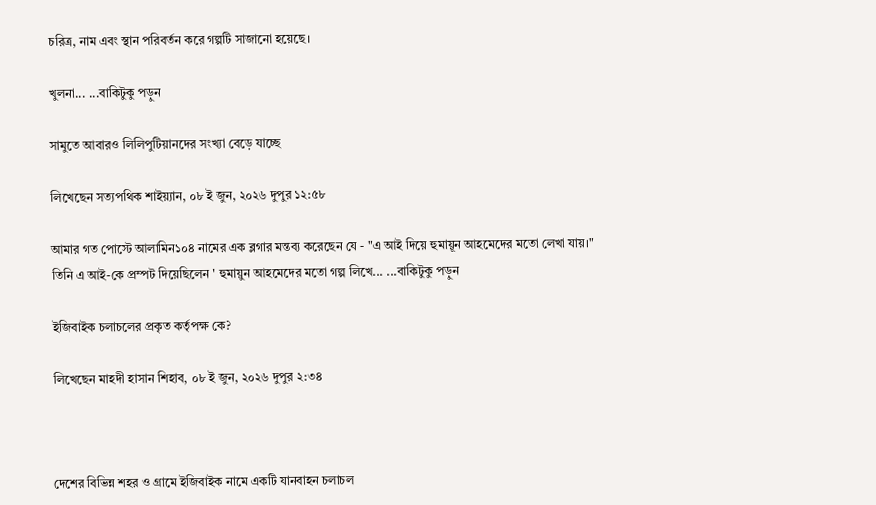চরিত্র, নাম এবং স্থান পরিবর্তন করে গল্পটি সাজানো হয়েছে।

খুলনা... ...বাকিটুকু পড়ুন

সামুতে আবারও লিলিপুটিয়ানদের সংখ্যা বেড়ে যাচ্ছে

লিখেছেন সত্যপথিক শাইয়্যান, ০৮ ই জুন, ২০২৬ দুপুর ১২:৫৮

আমার গত পোস্টে আলামিন১০৪ নামের এক ব্লগার মন্তব্য করেছেন যে - "এ আই দিয়ে হুমায়ূন আহমেদের মতো লেখা যায়।"
তিনি এ আই-কে প্রম্পট দিয়েছিলেন ' হুমায়ুন আহমেদের মতো গল্প লিখে... ...বাকিটুকু পড়ুন

ইজিবাইক চলাচলের প্রকৃত কর্তৃপক্ষ কে?

লিখেছেন মাহদী হাসান শিহাব, ০৮ ই জুন, ২০২৬ দুপুর ২:৩৪



দেশের বিভিন্ন শহর ও গ্রামে ইজিবাইক নামে একটি যানবাহন চলাচল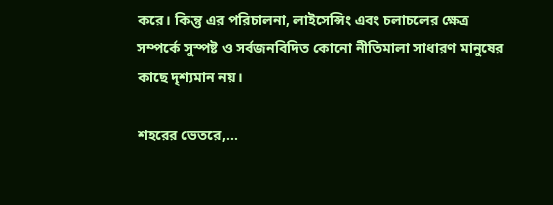করে। কিন্তু এর পরিচালনা, লাইসেন্সিং এবং চলাচলের ক্ষেত্র সম্পর্কে সুস্পষ্ট ও সর্বজনবিদিত কোনো নীতিমালা সাধারণ মানুষের কাছে দৃশ্যমান নয়।

শহরের ভেতরে,...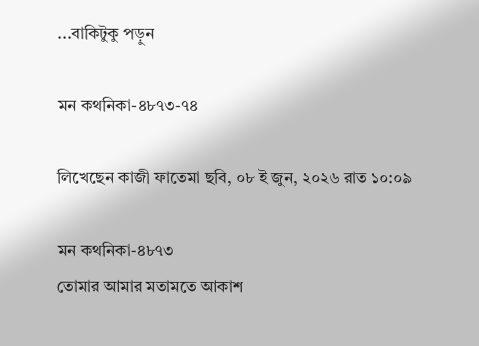...বাকিটুকু পড়ুন

মন কথনিকা-৪৮৭৩-৭৪

লিখেছেন কাজী ফাতেমা ছবি, ০৮ ই জুন, ২০২৬ রাত ১০:০৯

মন কথনিকা-৪৮৭৩
তোমার আমার মতামতে আকাশ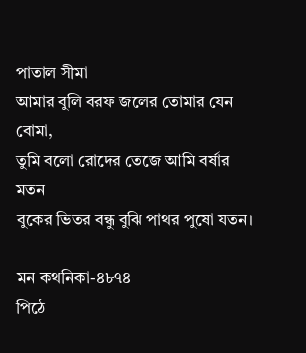পাতাল সীমা
আমার বুলি বরফ জলের তোমার যেন বোমা,
তুমি বলো রোদের তেজে আমি বর্ষার মতন
বুকের ভিতর বন্ধু বুঝি পাথর পুষো যতন।

মন কথনিকা-৪৮৭৪
পিঠে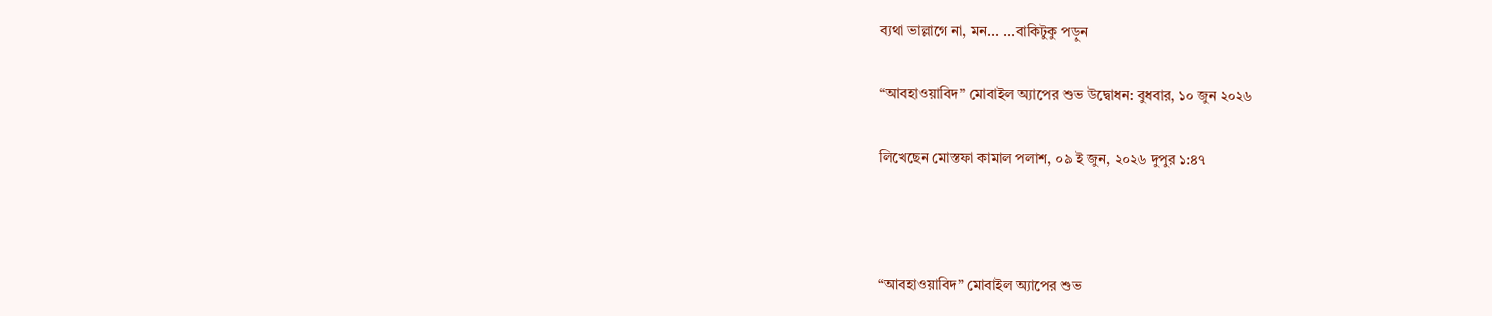ব্যথা ভাল্লাগে না, মন... ...বাকিটুকু পড়ুন

“আবহাওয়াবিদ” মোবাইল অ্যাপের শুভ উদ্বোধন: বুধবার, ১০ জুন ২০২৬

লিখেছেন মোস্তফা কামাল পলাশ, ০৯ ই জুন, ২০২৬ দুপুর ১:৪৭



“আবহাওয়াবিদ” মোবাইল অ্যাপের শুভ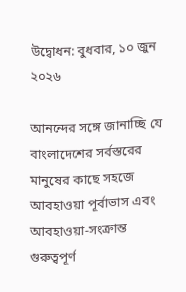উদ্বোধন: বুধবার, ১০ জুন ২০২৬

আনন্দের সঙ্গে জানাচ্ছি যে বাংলাদেশের সর্বস্তরের মানুষের কাছে সহজে আবহাওয়া পূর্বাভাস এবং আবহাওয়া-সংক্রান্ত গুরুত্বপূর্ণ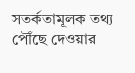সতর্কতামূলক তথ্য পৌঁছে দেওয়ার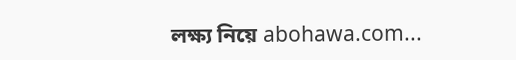লক্ষ্য নিয়ে abohawa.com...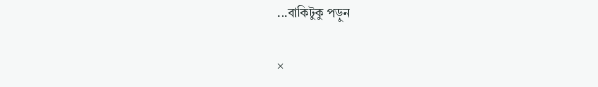...বাকিটুকু পড়ুন

×